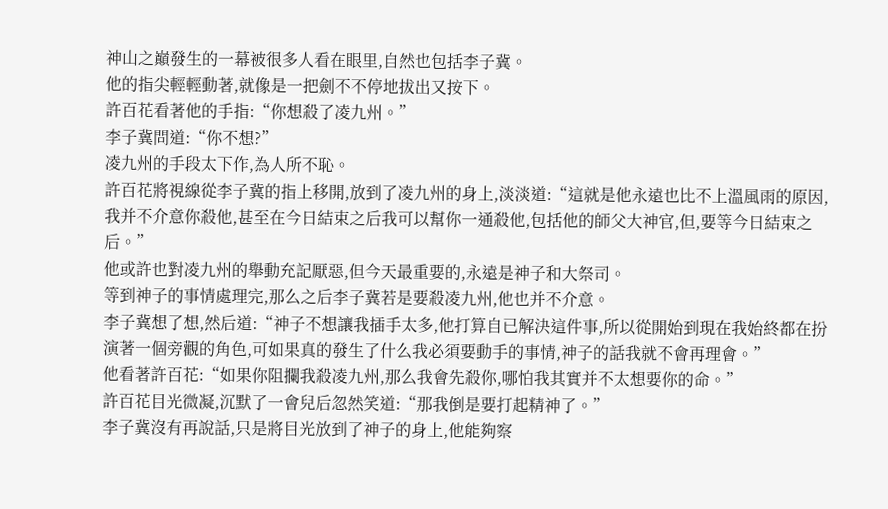神山之巔發生的一幕被很多人看在眼里,自然也包括李子冀。
他的指尖輕輕動著,就像是一把劍不不停地拔出又按下。
許百花看著他的手指:“你想殺了凌九州。”
李子冀問道:“你不想?”
凌九州的手段太下作,為人所不恥。
許百花將視線從李子冀的指上移開,放到了凌九州的身上,淡淡道:“這就是他永遠也比不上溫風雨的原因,我并不介意你殺他,甚至在今日結束之后我可以幫你一通殺他,包括他的師父大神官,但,要等今日結束之后。”
他或許也對凌九州的舉動充記厭惡,但今天最重要的,永遠是神子和大祭司。
等到神子的事情處理完,那么之后李子冀若是要殺凌九州,他也并不介意。
李子冀想了想,然后道:“神子不想讓我插手太多,他打算自已解決這件事,所以從開始到現在我始終都在扮演著一個旁觀的角色,可如果真的發生了什么我必須要動手的事情,神子的話我就不會再理會。”
他看著許百花:“如果你阻攔我殺凌九州,那么我會先殺你,哪怕我其實并不太想要你的命。”
許百花目光微凝,沉默了一會兒后忽然笑道:“那我倒是要打起精神了。”
李子冀沒有再說話,只是將目光放到了神子的身上,他能夠察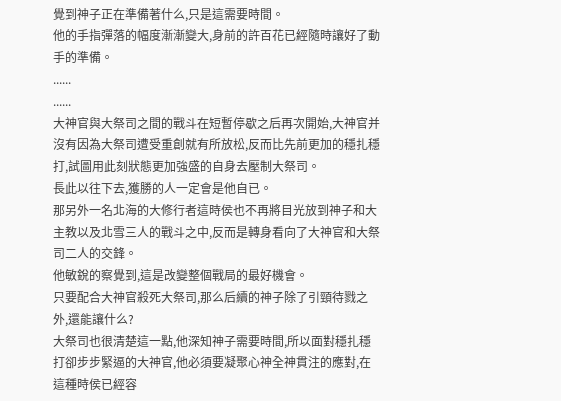覺到神子正在準備著什么,只是這需要時間。
他的手指彈落的幅度漸漸變大,身前的許百花已經隨時讓好了動手的準備。
......
......
大神官與大祭司之間的戰斗在短暫停歇之后再次開始,大神官并沒有因為大祭司遭受重創就有所放松,反而比先前更加的穩扎穩打,試圖用此刻狀態更加強盛的自身去壓制大祭司。
長此以往下去,獲勝的人一定會是他自已。
那另外一名北海的大修行者這時侯也不再將目光放到神子和大主教以及北雪三人的戰斗之中,反而是轉身看向了大神官和大祭司二人的交鋒。
他敏銳的察覺到,這是改變整個戰局的最好機會。
只要配合大神官殺死大祭司,那么后續的神子除了引頸待戮之外,還能讓什么?
大祭司也很清楚這一點,他深知神子需要時間,所以面對穩扎穩打卻步步緊逼的大神官,他必須要凝聚心神全神貫注的應對,在這種時侯已經容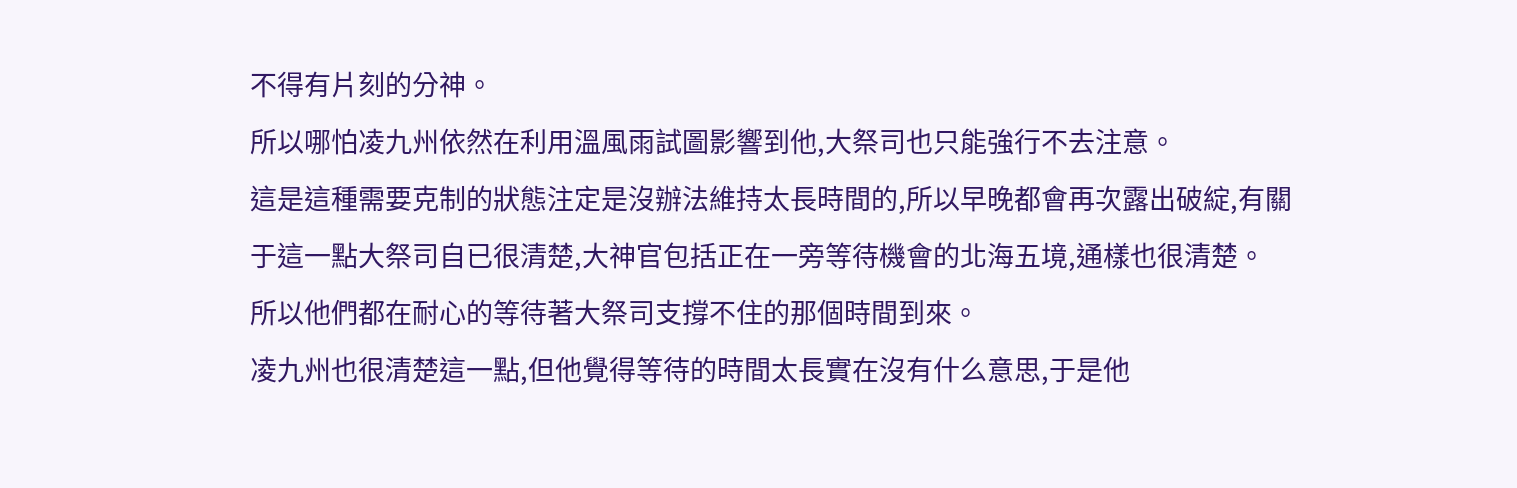不得有片刻的分神。
所以哪怕凌九州依然在利用溫風雨試圖影響到他,大祭司也只能強行不去注意。
這是這種需要克制的狀態注定是沒辦法維持太長時間的,所以早晚都會再次露出破綻,有關于這一點大祭司自已很清楚,大神官包括正在一旁等待機會的北海五境,通樣也很清楚。
所以他們都在耐心的等待著大祭司支撐不住的那個時間到來。
凌九州也很清楚這一點,但他覺得等待的時間太長實在沒有什么意思,于是他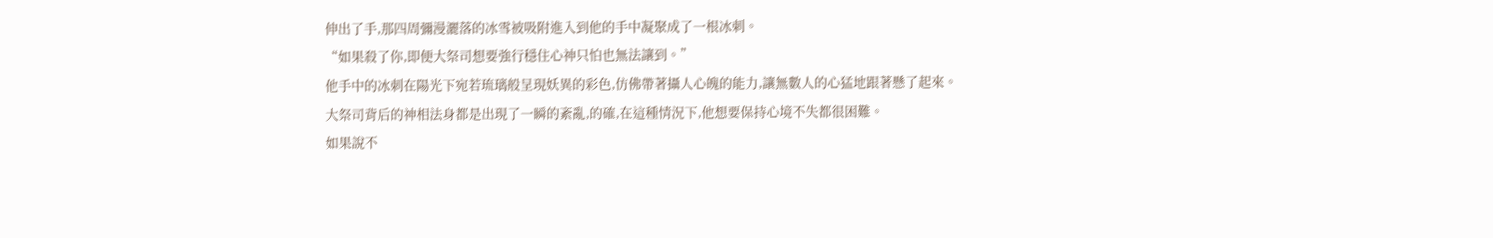伸出了手,那四周彌漫灑落的冰雪被吸附進入到他的手中凝聚成了一根冰刺。
“如果殺了你,即便大祭司想要強行穩住心神只怕也無法讓到。”
他手中的冰刺在陽光下宛若琉璃般呈現妖異的彩色,仿佛帶著攝人心魄的能力,讓無數人的心猛地跟著懸了起來。
大祭司背后的神相法身都是出現了一瞬的紊亂,的確,在這種情況下,他想要保持心境不失都很困難。
如果說不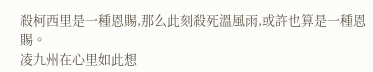殺柯西里是一種恩賜,那么此刻殺死溫風雨,或許也算是一種恩賜。
凌九州在心里如此想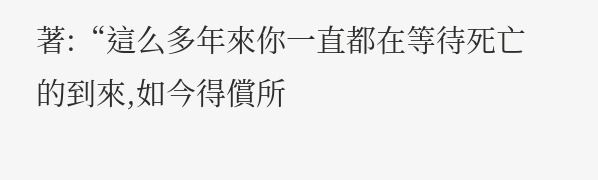著:“這么多年來你一直都在等待死亡的到來,如今得償所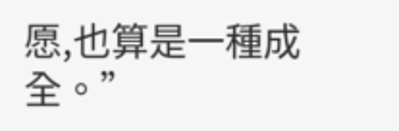愿,也算是一種成全。”